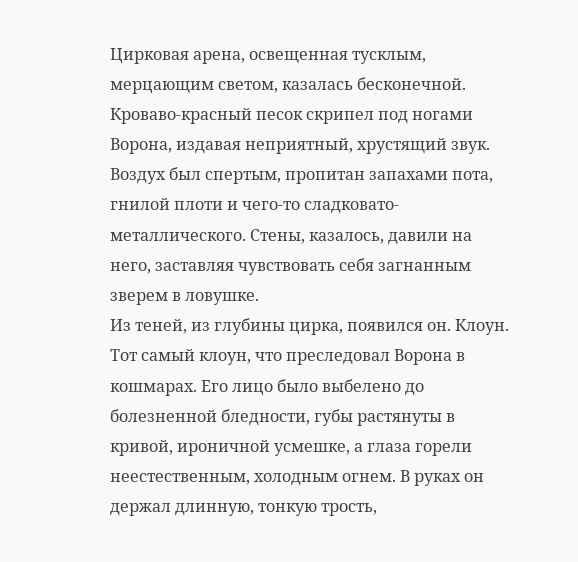Цирковая арена, освещенная тусклым, мерцающим светом, казалась бесконечной. Кроваво-красный песок скрипел под ногами Ворона, издавая неприятный, хрустящий звук. Воздух был спертым, пропитан запахами пота, гнилой плоти и чего-то сладковато-металлического. Стены, казалось, давили на него, заставляя чувствовать себя загнанным зверем в ловушке.
Из теней, из глубины цирка, появился он. Клоун. Тот самый клоун, что преследовал Ворона в кошмарах. Его лицо было выбелено до болезненной бледности, губы растянуты в кривой, ироничной усмешке, а глаза горели неестественным, холодным огнем. В руках он держал длинную, тонкую трость,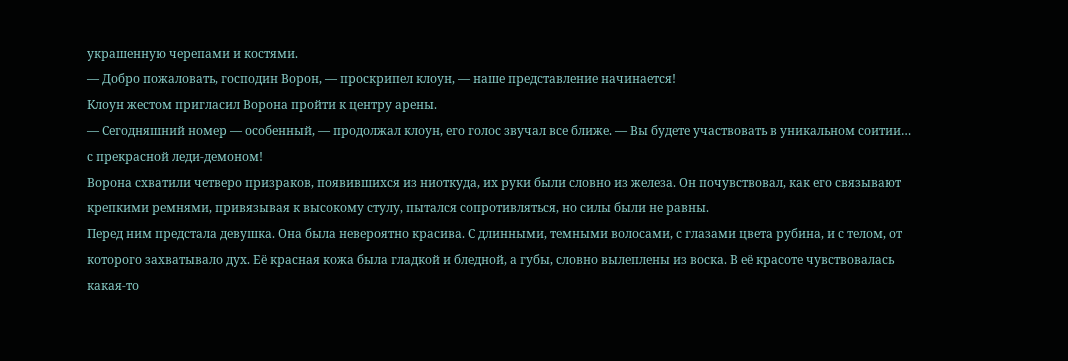украшенную черепами и костями.
— Добро пожаловать, господин Ворон, — проскрипел клоун, — наше представление начинается!
Клоун жестом пригласил Ворона пройти к центру арены.
— Сегодняшний номер — особенный, — продолжал клоун, его голос звучал все ближе. — Вы будете участвовать в уникальном соитии… с прекрасной леди-демоном!
Ворона схватили четверо призраков, появившихся из ниоткуда, их руки были словно из железа. Он почувствовал, как его связывают крепкими ремнями, привязывая к высокому стулу, пытался сопротивляться, но силы были не равны.
Перед ним предстала девушка. Она была невероятно красива. С длинными, темными волосами, с глазами цвета рубина, и с телом, от которого захватывало дух. Её красная кожа была гладкой и бледной, а губы, словно вылеплены из воска. В её красоте чувствовалась какая-то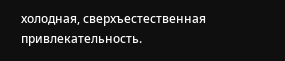холодная, сверхъестественная привлекательность.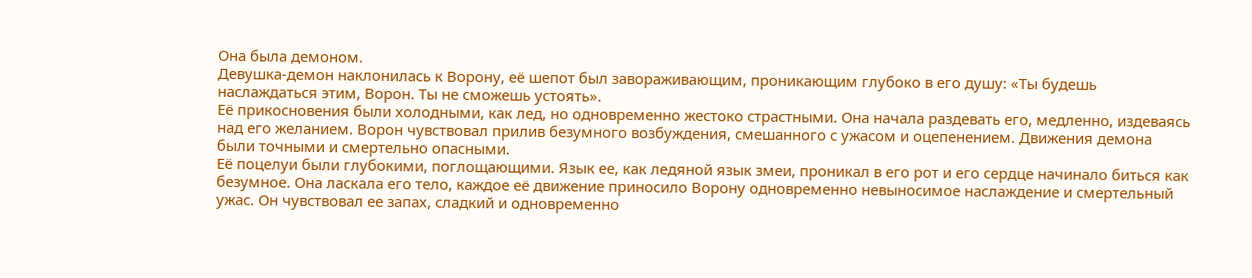Она была демоном.
Девушка-демон наклонилась к Ворону, её шепот был завораживающим, проникающим глубоко в его душу: «Ты будешь наслаждаться этим, Ворон. Ты не сможешь устоять».
Её прикосновения были холодными, как лед, но одновременно жестоко страстными. Она начала раздевать его, медленно, издеваясь над его желанием. Ворон чувствовал прилив безумного возбуждения, смешанного с ужасом и оцепенением. Движения демона были точными и смертельно опасными.
Её поцелуи были глубокими, поглощающими. Язык ее, как ледяной язык змеи, проникал в его рот и его сердце начинало биться как безумное. Она ласкала его тело, каждое её движение приносило Ворону одновременно невыносимое наслаждение и смертельный ужас. Он чувствовал ее запах, сладкий и одновременно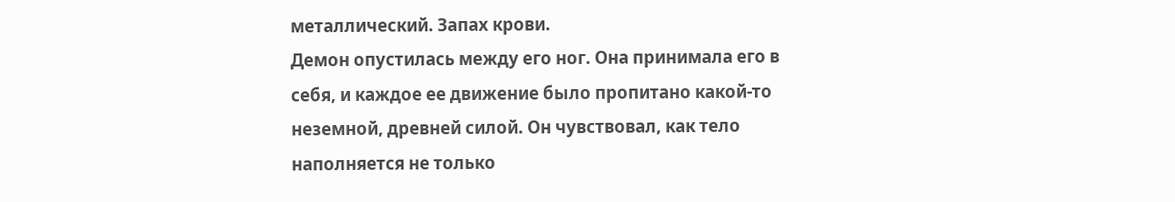металлический. Запах крови.
Демон опустилась между его ног. Она принимала его в себя, и каждое ее движение было пропитано какой-то неземной, древней силой. Он чувствовал, как тело наполняется не только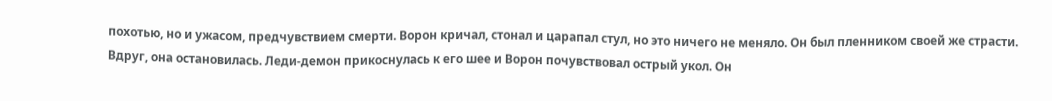похотью, но и ужасом, предчувствием смерти. Ворон кричал, стонал и царапал стул, но это ничего не меняло. Он был пленником своей же страсти.
Вдруг, она остановилась. Леди-демон прикоснулась к его шее и Ворон почувствовал острый укол. Он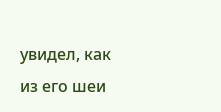увидел, как из его шеи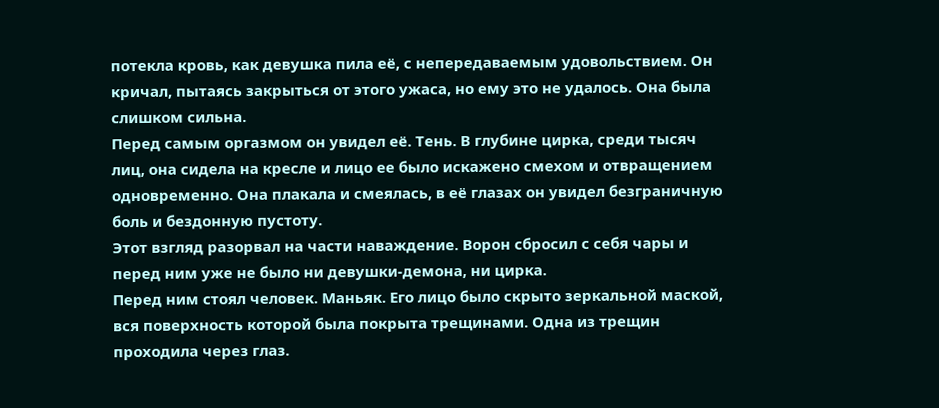потекла кровь, как девушка пила её, с непередаваемым удовольствием. Он кричал, пытаясь закрыться от этого ужаса, но ему это не удалось. Она была слишком сильна.
Перед самым оргазмом он увидел её. Тень. В глубине цирка, среди тысяч лиц, она сидела на кресле и лицо ее было искажено смехом и отвращением одновременно. Она плакала и смеялась, в её глазах он увидел безграничную боль и бездонную пустоту.
Этот взгляд разорвал на части наваждение. Ворон сбросил с себя чары и перед ним уже не было ни девушки-демона, ни цирка.
Перед ним стоял человек. Маньяк. Его лицо было скрыто зеркальной маской, вся поверхность которой была покрыта трещинами. Одна из трещин проходила через глаз.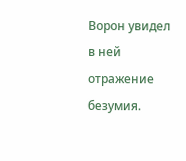Ворон увидел в ней отражение безумия.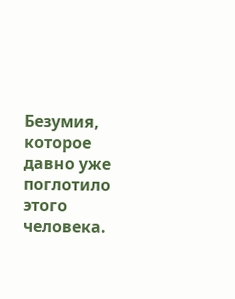Безумия, которое давно уже поглотило этого человека.